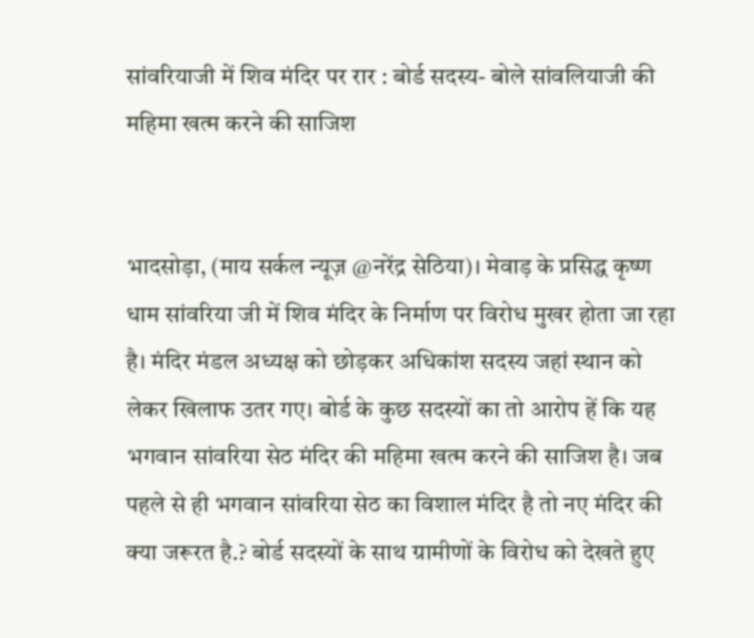सांवरियाजी में शिव मंदिर पर रार : बोर्ड सदस्य- बोले सांवलियाजी की महिमा खत्म करने की साजिश


भादसोड़ा, (माय सर्कल न्यूज़ @नरेंद्र सेठिया)। मेवाड़ के प्रसिद्ध कृष्ण धाम सांवरिया जी में शिव मंदिर के निर्माण पर विरोध मुखर होता जा रहा है। मंदिर मंडल अध्यक्ष को छोड़कर अधिकांश सदस्य जहां स्थान को लेकर खिलाफ उतर गए। बोर्ड के कुछ सदस्यों का तो आरोप हें कि यह भगवान सांवरिया सेठ मंदिर की महिमा खत्म करने की साजिश है। जब पहले से ही भगवान सांवरिया सेठ का विशाल मंदिर है तो नए मंदिर की क्या जरूरत है.? बोर्ड सदस्यों के साथ ग्रामीणों के विरोध को देखते हुए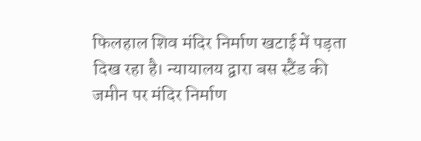फिलहाल शिव मंदिर निर्माण खटाई में पड़ता दिख रहा है। न्यायालय द्वारा बस स्टैंड की जमीन पर मंदिर निर्माण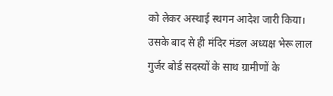को लेकर अस्थाई स्थगन आदेश जारी किया। उसके बाद से ही मंदिर मंडल अध्यक्ष भेरू लाल गुर्जर बोर्ड सदस्यों के साथ ग्रामीणों के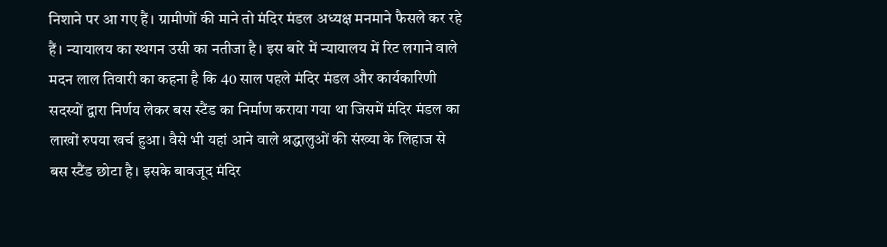निशाने पर आ गए हैं। ग्रामीणों की माने तो मंदिर मंडल अध्यक्ष मनमाने फैसले कर रहे हैं। न्यायालय का स्थगन उसी का नतीजा है। इस बारे में न्यायालय में रिट लगाने वाले मदन लाल तिवारी का कहना है कि 40 साल पहले मंदिर मंडल और कार्यकारिणी सदस्यों द्वारा निर्णय लेकर बस स्टैंड का निर्माण कराया गया था जिसमें मंदिर मंडल का लाखों रुपया खर्च हुआ। वैसे भी यहां आने वाले श्रद्धालुओं की संख्या के लिहाज से बस स्टैंड छोटा है। इसके बावजूद मंदिर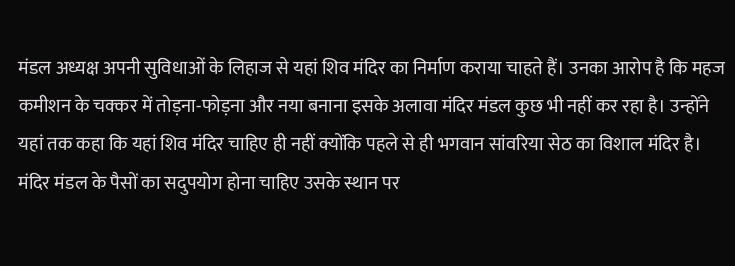मंडल अध्यक्ष अपनी सुविधाओं के लिहाज से यहां शिव मंदिर का निर्माण कराया चाहते हैं। उनका आरोप है कि महज कमीशन के चक्कर में तोड़ना-फोड़ना और नया बनाना इसके अलावा मंदिर मंडल कुछ भी नहीं कर रहा है। उन्होंने यहां तक कहा कि यहां शिव मंदिर चाहिए ही नहीं क्योंकि पहले से ही भगवान सांवरिया सेठ का विशाल मंदिर है। मंदिर मंडल के पैसों का सदुपयोग होना चाहिए उसके स्थान पर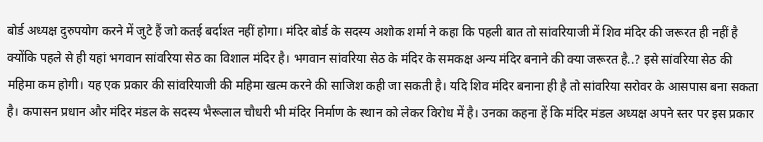बोर्ड अध्यक्ष दुरुपयोग करने में जुटे हैं जो कतई बर्दाश्त नहीं होगा। मंदिर बोर्ड के सदस्य अशोक शर्मा ने कहा कि पहली बात तो सांवरियाजी में शिव मंदिर की जरूरत ही नहीं है क्योंकि पहले से ही यहां भगवान सांवरिया सेठ का विशाल मंदिर है। भगवान सांवरिया सेठ के मंदिर के समकक्ष अन्य मंदिर बनाने की क्या जरूरत है..? इसे सांवरिया सेठ की महिमा कम होगी। यह एक प्रकार की सांवरियाजी की महिमा खत्म करने की साजिश कही जा सकती है। यदि शिव मंदिर बनाना ही है तो सांवरिया सरोवर के आसपास बना सकता है। कपासन प्रधान और मंदिर मंडल के सदस्य भैरूलाल चौधरी भी मंदिर निर्माण के स्थान को लेकर विरोध में है। उनका कहना हें कि मंदिर मंडल अध्यक्ष अपने स्तर पर इस प्रकार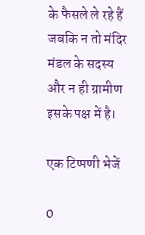के फैसले ले रहे हैं जबकि न तो मंदिर मंडल के सदस्य और न ही ग्रामीण इसके पक्ष में है।

एक टिप्पणी भेजें

0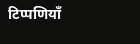टिप्पणियाँ